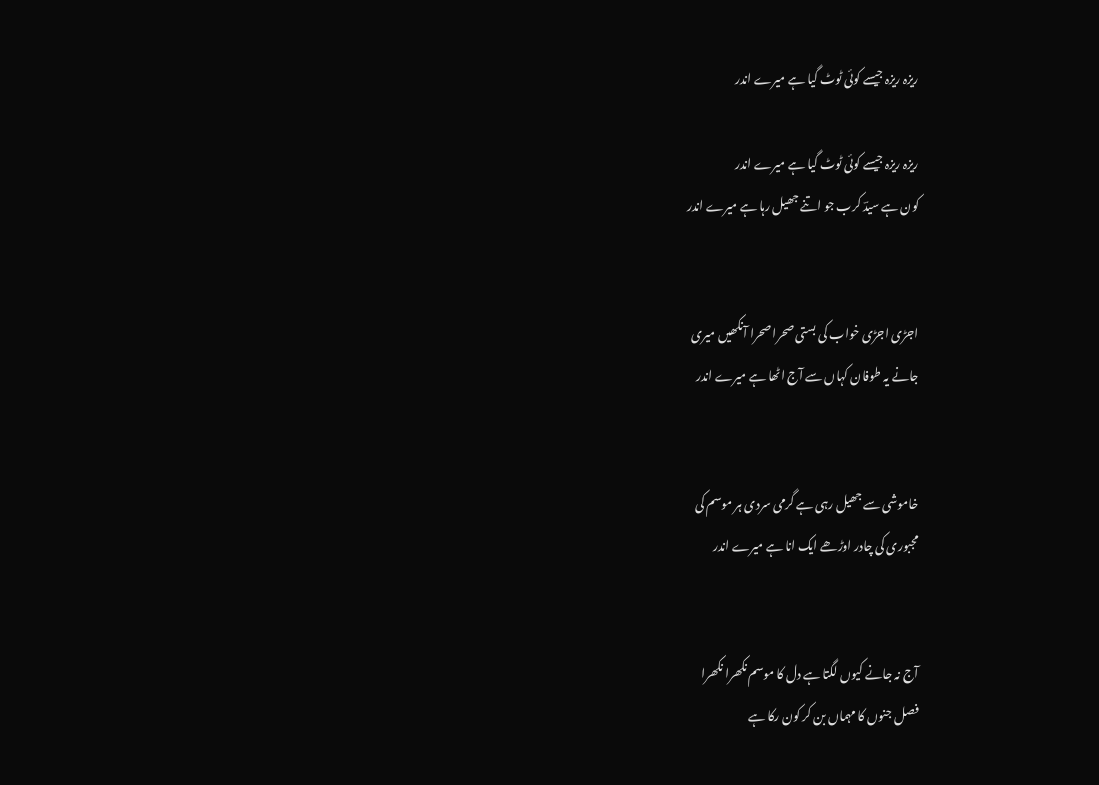ریزہ ریزہ جیسے کوئی ٹوٹ گیا ہے میرے اندر

ریزہ ریزہ جیسے کوئی ٹوٹ گیا ہے میرے اندر
کون ہے سیدؔ کرب جو اتنے جھیل رہا ہے میرے اندر


اجڑی اجڑی خواب کی بستی صحرا صحرا آنکھیں میری
جانے یہ طوفان کہاں سے آج اٹھا ہے میرے اندر


خاموشی سے جھیل رہی ہے گرمی سردی ہر موسم کی
مجبوری کی چادر اوڑھے ایک انا ہے میرے اندر


آج نہ جانے کیوں لگتا ہے دل کا موسم نکھرا نکھرا
فصل جنوں کا مہماں بن کر کون رکا ہے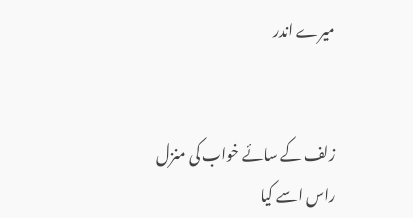میرے اندر


زلف کے سائے خواب کی منزل راس اسے کیا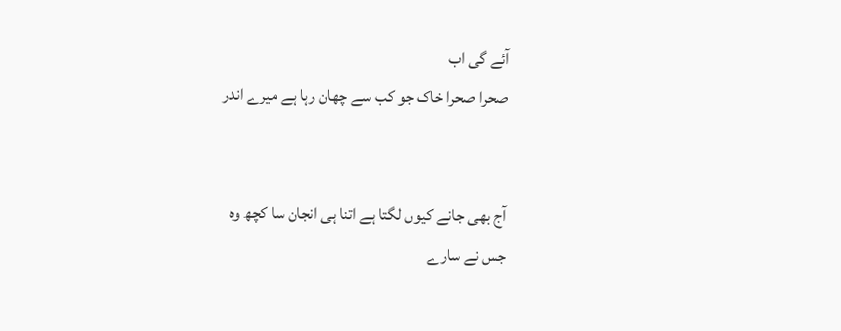آئے گی اب
صحرا صحرا خاک جو کب سے چھان رہا ہے میرے اندر


آج بھی جانے کیوں لگتا ہے اتنا ہی انجان سا کچھ وہ
جس نے سارے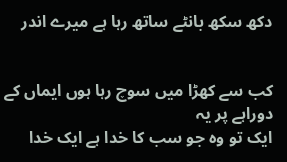دکھ سکھ بانٹے ساتھ رہا ہے میرے اندر


کب سے کھڑا میں سوچ رہا ہوں ایماں کے دوراہے پر یہ
ایک تو وہ جو سب کا خدا ہے ایک خدا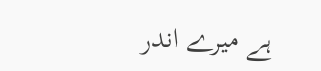ہے میرے اندر